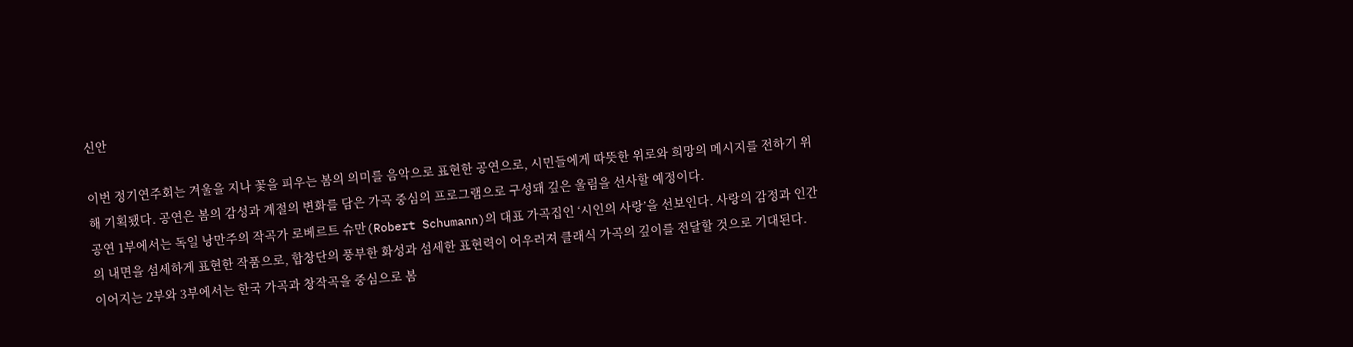신안

이번 정기연주회는 겨울을 지나 꽃을 피우는 봄의 의미를 음악으로 표현한 공연으로, 시민들에게 따뜻한 위로와 희망의 메시지를 전하기 위해 기획됐다. 공연은 봄의 감성과 계절의 변화를 담은 가곡 중심의 프로그램으로 구성돼 깊은 울림을 선사할 예정이다.
공연 1부에서는 독일 낭만주의 작곡가 로베르트 슈만(Robert Schumann)의 대표 가곡집인 ‘시인의 사랑’을 선보인다. 사랑의 감정과 인간의 내면을 섬세하게 표현한 작품으로, 합창단의 풍부한 화성과 섬세한 표현력이 어우러져 클래식 가곡의 깊이를 전달할 것으로 기대된다.
이어지는 2부와 3부에서는 한국 가곡과 창작곡을 중심으로 봄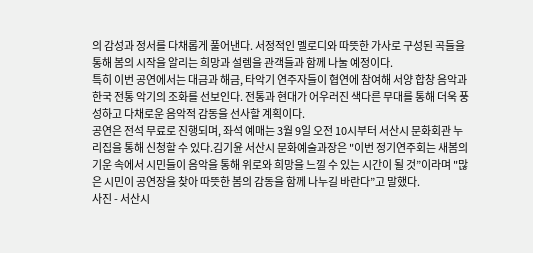의 감성과 정서를 다채롭게 풀어낸다. 서정적인 멜로디와 따뜻한 가사로 구성된 곡들을 통해 봄의 시작을 알리는 희망과 설렘을 관객들과 함께 나눌 예정이다.
특히 이번 공연에서는 대금과 해금, 타악기 연주자들이 협연에 참여해 서양 합창 음악과 한국 전통 악기의 조화를 선보인다. 전통과 현대가 어우러진 색다른 무대를 통해 더욱 풍성하고 다채로운 음악적 감동을 선사할 계획이다.
공연은 전석 무료로 진행되며, 좌석 예매는 3월 9일 오전 10시부터 서산시 문화회관 누리집을 통해 신청할 수 있다.김기윤 서산시 문화예술과장은 "이번 정기연주회는 새봄의 기운 속에서 시민들이 음악을 통해 위로와 희망을 느낄 수 있는 시간이 될 것”이라며 "많은 시민이 공연장을 찾아 따뜻한 봄의 감동을 함께 나누길 바란다”고 말했다.
사진 - 서산시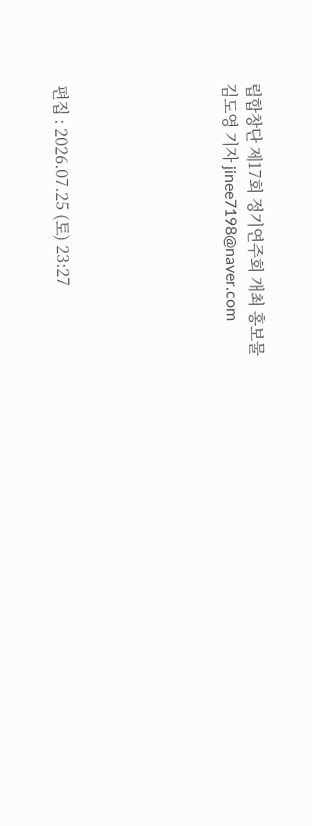립합창단 제17회 정기연주회 개최 홍보물
김도영 기자 jinee7198@naver.com






편집 : 2026.07.25 (토) 23:27